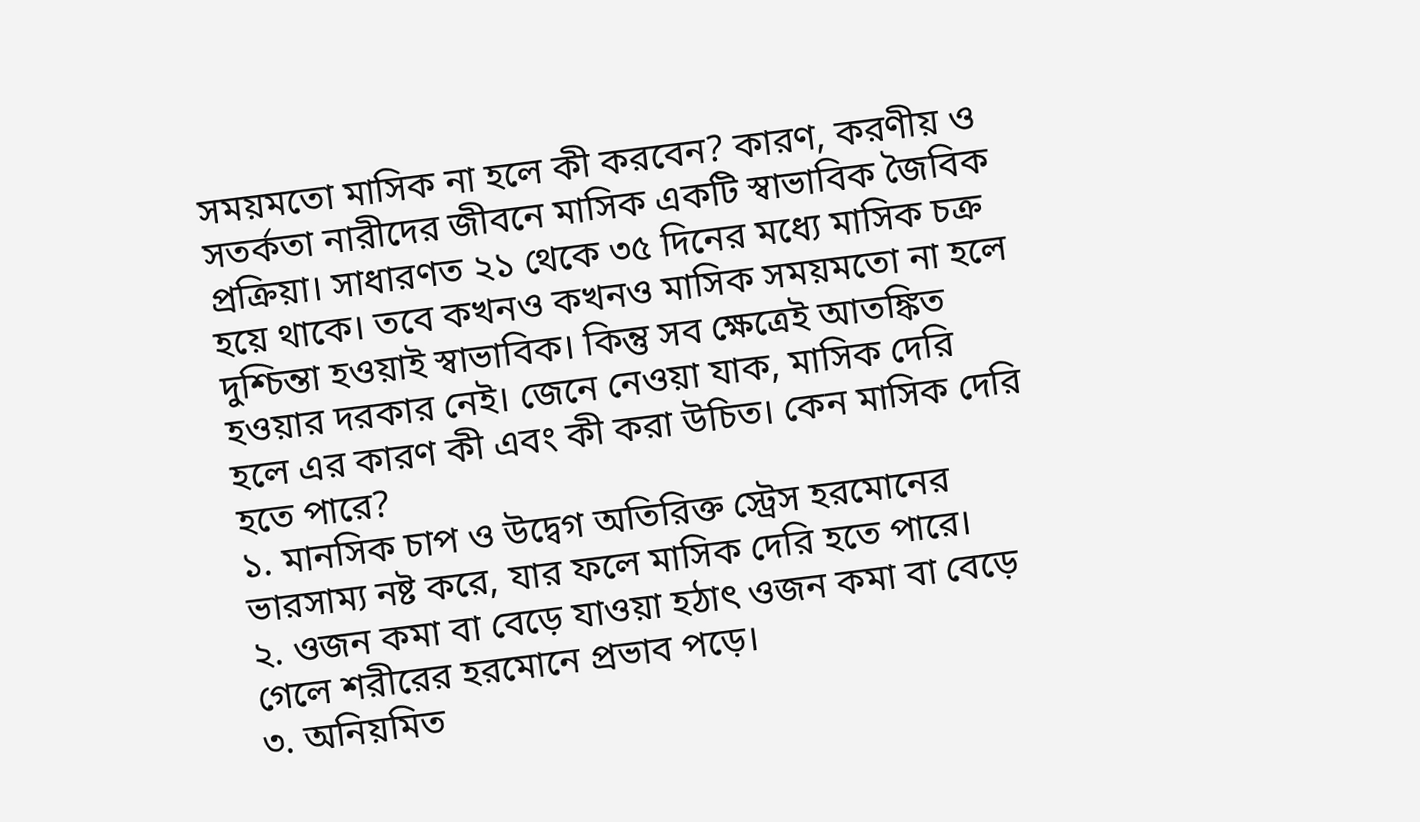সময়মতো মাসিক না হলে কী করবেন? কারণ, করণীয় ও সতর্কতা নারীদের জীবনে মাসিক একটি স্বাভাবিক জৈবিক প্রক্রিয়া। সাধারণত ২১ থেকে ৩৫ দিনের মধ্যে মাসিক চক্র হয়ে থাকে। তবে কখনও কখনও মাসিক সময়মতো না হলে দুশ্চিন্তা হওয়াই স্বাভাবিক। কিন্তু সব ক্ষেত্রেই আতঙ্কিত হওয়ার দরকার নেই। জেনে নেওয়া যাক, মাসিক দেরি হলে এর কারণ কী এবং কী করা উচিত। কেন মাসিক দেরি হতে পারে?
১. মানসিক চাপ ও উদ্বেগ অতিরিক্ত স্ট্রেস হরমোনের ভারসাম্য নষ্ট করে, যার ফলে মাসিক দেরি হতে পারে।
২. ওজন কমা বা বেড়ে যাওয়া হঠাৎ ওজন কমা বা বেড়ে গেলে শরীরের হরমোনে প্রভাব পড়ে।
৩. অনিয়মিত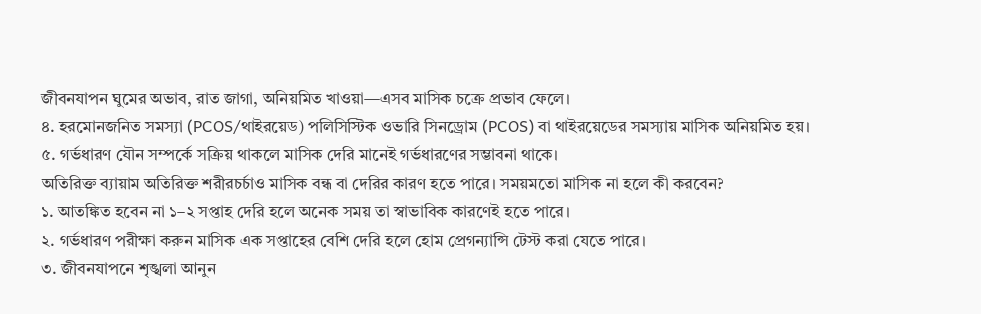জীবনযাপন ঘুমের অভাব, রাত জাগা, অনিয়মিত খাওয়া—এসব মাসিক চক্রে প্রভাব ফেলে।
৪. হরমোনজনিত সমস্যা (PCOS/থাইরয়েড) পলিসিস্টিক ওভারি সিনড্রোম (PCOS) বা থাইরয়েডের সমস্যায় মাসিক অনিয়মিত হয়।
৫. গর্ভধারণ যৌন সম্পর্কে সক্রিয় থাকলে মাসিক দেরি মানেই গর্ভধারণের সম্ভাবনা থাকে।
অতিরিক্ত ব্যায়াম অতিরিক্ত শরীরচর্চাও মাসিক বন্ধ বা দেরির কারণ হতে পারে। সময়মতো মাসিক না হলে কী করবেন?
১. আতঙ্কিত হবেন না ১–২ সপ্তাহ দেরি হলে অনেক সময় তা স্বাভাবিক কারণেই হতে পারে।
২. গর্ভধারণ পরীক্ষা করুন মাসিক এক সপ্তাহের বেশি দেরি হলে হোম প্রেগন্যান্সি টেস্ট করা যেতে পারে।
৩. জীবনযাপনে শৃঙ্খলা আনুন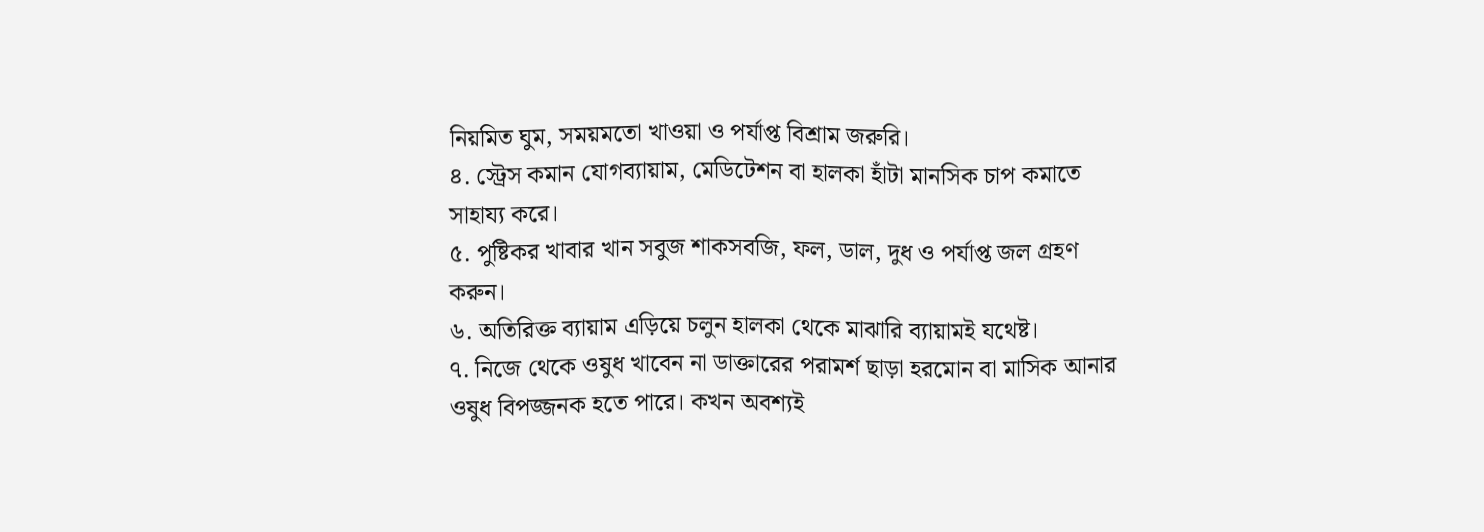নিয়মিত ঘুম, সময়মতো খাওয়া ও পর্যাপ্ত বিশ্রাম জরুরি।
৪. স্ট্রেস কমান যোগব্যায়াম, মেডিটেশন বা হালকা হাঁটা মানসিক চাপ কমাতে সাহায্য করে।
৫. পুষ্টিকর খাবার খান সবুজ শাকসবজি, ফল, ডাল, দুধ ও পর্যাপ্ত জল গ্রহণ করুন।
৬. অতিরিক্ত ব্যায়াম এড়িয়ে চলুন হালকা থেকে মাঝারি ব্যায়ামই যথেষ্ট।
৭. নিজে থেকে ওষুধ খাবেন না ডাক্তারের পরামর্শ ছাড়া হরমোন বা মাসিক আনার ওষুধ বিপজ্জনক হতে পারে। কখন অবশ্যই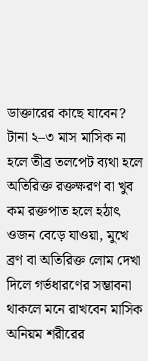ডাক্তারের কাছে যাবেন? টানা ২–৩ মাস মাসিক না হলে তীব্র তলপেট ব্যথা হলে অতিরিক্ত রক্তক্ষরণ বা খুব কম রক্তপাত হলে হঠাৎ ওজন বেড়ে যাওয়া, মুখে ব্রণ বা অতিরিক্ত লোম দেখা দিলে গর্ভধারণের সম্ভাবনা থাকলে মনে রাখবেন মাসিক অনিয়ম শরীরের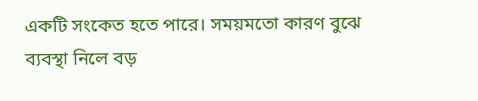একটি সংকেত হতে পারে। সময়মতো কারণ বুঝে ব্যবস্থা নিলে বড়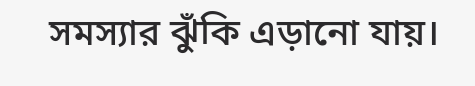সমস্যার ঝুঁকি এড়ানো যায়।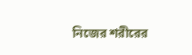নিজের শরীরের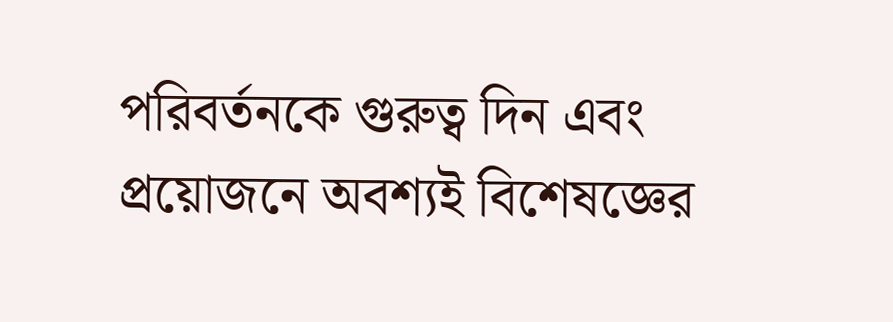পরিবর্তনকে গুরুত্ব দিন এবং প্রয়োজনে অবশ্যই বিশেষজ্ঞের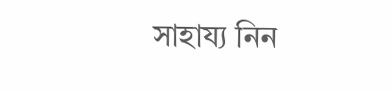সাহায্য নিন